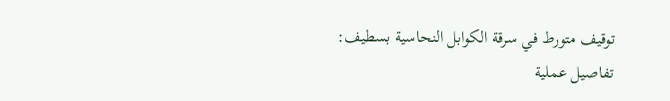توقيف متورط في سرقة الكوابل النحاسية بسطيف: تفاصيل عملية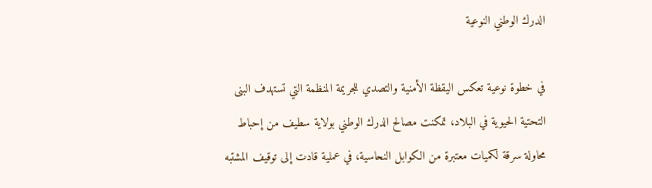الدرك الوطني النوعية

في خطوة نوعية تعكس اليقظة الأمنية والتصدي للجريمة المنظمة التي تستهدف البنى التحتية الحيوية في البلاد، تمكنت مصالح الدرك الوطني بولاية سطيف من إحباط محاولة سرقة لكميات معتبرة من الكوابل النحاسية، في عملية قادت إلى توقيف المشتبه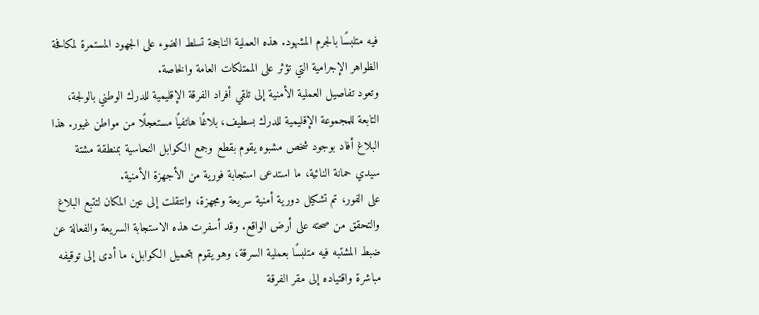فيه متلبسًا بالجرم المشهود. هذه العملية الناجحة تسلط الضوء على الجهود المستمرة لمكافحة الظواهر الإجرامية التي تؤثر على الممتلكات العامة والخاصة.
وتعود تفاصيل العملية الأمنية إلى تلقي أفراد الفرقة الإقليمية للدرك الوطني بالولجة، التابعة للمجموعة الإقليمية للدرك بسطيف، بلاغًا هاتفيًا مستعجلًا من مواطن غيور. هذا البلاغ أفاد بوجود شخص مشبوه يقوم بقطع وجمع الكوابل النحاسية بمنطقة مشتة سيدي حمانة النائية، ما استدعى استجابة فورية من الأجهزة الأمنية.
على الفور، تم تشكيل دورية أمنية سريعة ومجهزة، وانتقلت إلى عين المكان لتتبع البلاغ والتحقق من صحته على أرض الواقع. وقد أسفرت هذه الاستجابة السريعة والفعالة عن ضبط المشتبه فيه متلبسًا بعملية السرقة، وهو يقوم بتحميل الكوابل، ما أدى إلى توقيفه مباشرة واقتياده إلى مقر الفرقة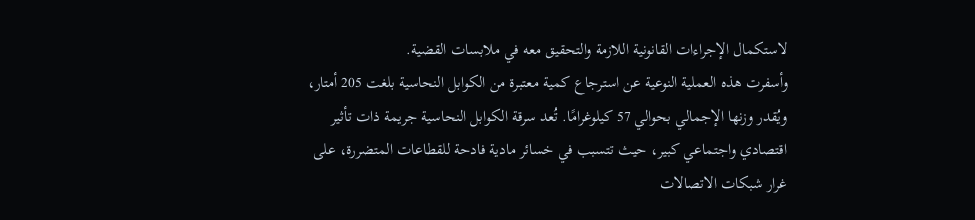لاستكمال الإجراءات القانونية اللازمة والتحقيق معه في ملابسات القضية.
وأسفرت هذه العملية النوعية عن استرجاع كمية معتبرة من الكوابل النحاسية بلغت 205 أمتار، ويُقدر وزنها الإجمالي بحوالي 57 كيلوغرامًا. تُعد سرقة الكوابل النحاسية جريمة ذات تأثير اقتصادي واجتماعي كبير، حيث تتسبب في خسائر مادية فادحة للقطاعات المتضررة، على غرار شبكات الاتصالات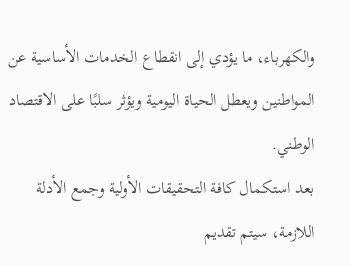والكهرباء، ما يؤدي إلى انقطاع الخدمات الأساسية عن المواطنين ويعطل الحياة اليومية ويؤثر سلبًا على الاقتصاد الوطني.
بعد استكمال كافة التحقيقات الأولية وجمع الأدلة اللازمة، سيتم تقديم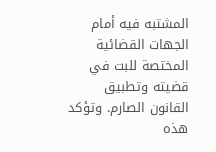المشتبه فيه أمام الجهات القضائية المختصة للبت في قضيته وتطبيق القانون الصارم. وتؤكد هذه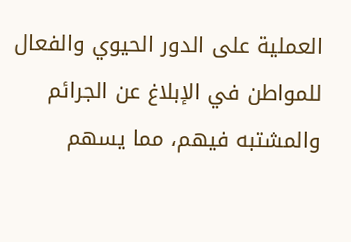العملية على الدور الحيوي والفعال للمواطن في الإبلاغ عن الجرائم والمشتبه فيهم، مما يسهم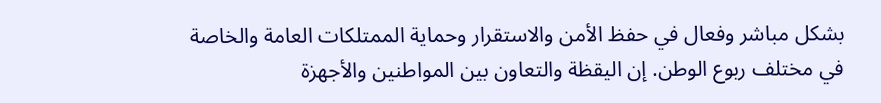بشكل مباشر وفعال في حفظ الأمن والاستقرار وحماية الممتلكات العامة والخاصة في مختلف ربوع الوطن. إن اليقظة والتعاون بين المواطنين والأجهزة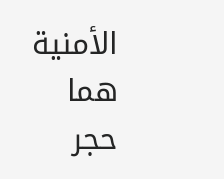الأمنية هما حجر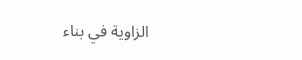الزاوية في بناء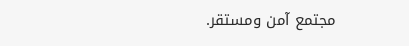مجتمع آمن ومستقر.